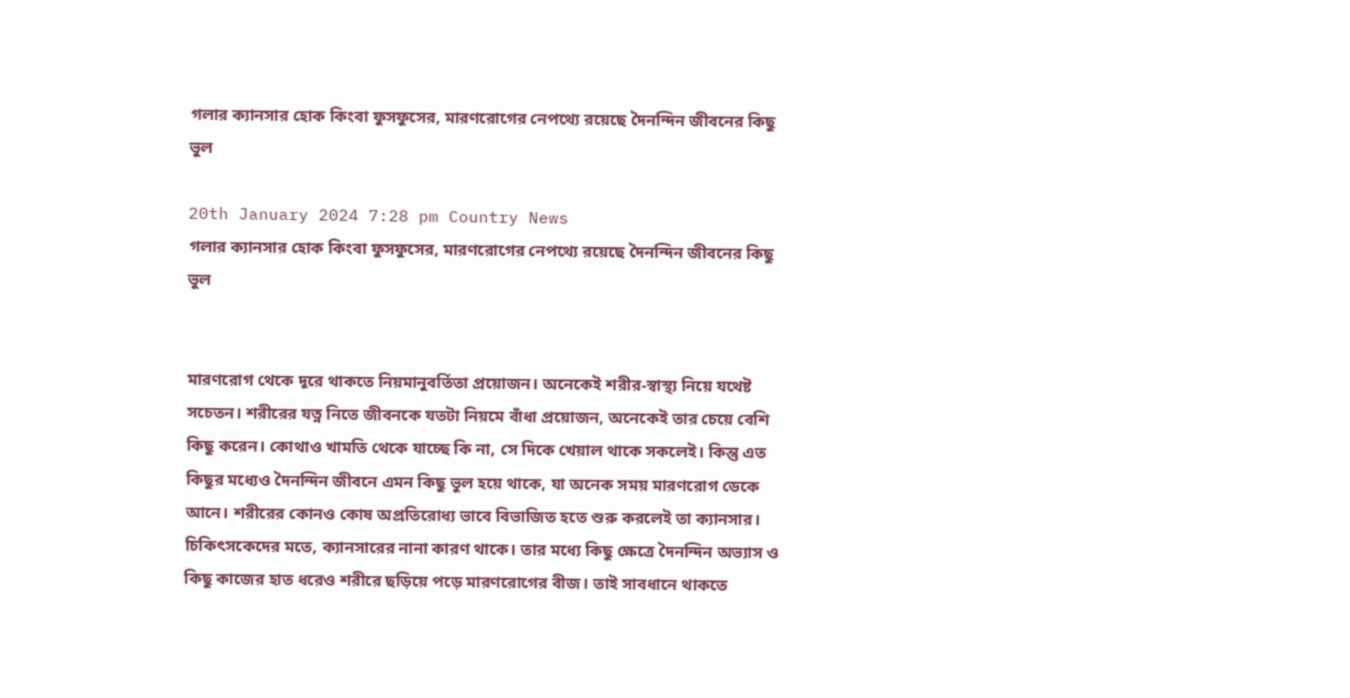গলার ক্যানসার হোক কিংবা ফুসফুসের, মারণরোগের নেপথ্যে রয়েছে দৈনন্দিন জীবনের কিছু ভুল

20th January 2024 7:28 pm Country News
গলার ক্যানসার হোক কিংবা ফুসফুসের, মারণরোগের নেপথ্যে রয়েছে দৈনন্দিন জীবনের কিছু ভুল


মারণরোগ থেকে দূরে থাকতে নিয়মানুবর্তিতা প্রয়োজন। অনেকেই শরীর-স্বাস্থ্য নিয়ে যথেষ্ট সচেতন। শরীরের যত্ন নিতে জীবনকে যতটা নিয়মে বাঁধা প্রয়োজন, অনেকেই তার চেয়ে বেশি কিছু করেন। কোথাও খামতি থেকে যাচ্ছে কি না, সে দিকে খেয়াল থাকে সকলেই। কিন্তু এত কিছুর মধ্যেও দৈনন্দিন জীবনে এমন কিছু ভুল হয়ে থাকে, যা অনেক সময় মারণরোগ ডেকে আনে। শরীরের কোনও কোষ অপ্রতিরোধ্য ভাবে বিভাজিত হতে শুরু করলেই তা ক্যানসার। চিকিৎসকেদের মতে, ক্যানসারের নানা কারণ থাকে। তার মধ্যে কিছু ক্ষেত্রে দৈনন্দিন অভ্যাস ও কিছু কাজের হাত ধরেও শরীরে ছড়িয়ে পড়ে মারণরোগের বীজ। তাই সাবধানে থাকতে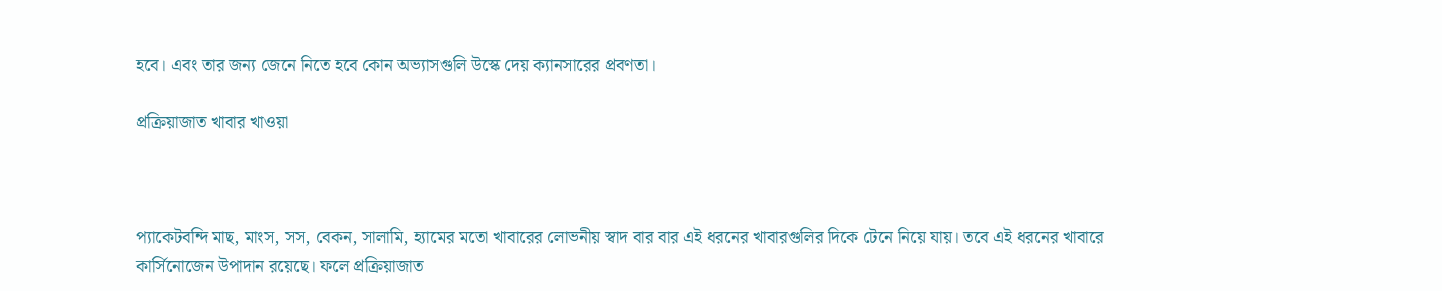হবে। এবং তার জন্য জেনে নিতে হবে কোন অভ্যাসগুলি উস্কে দেয় ক্যানসারের প্রবণতা।

প্রক্রিয়াজাত খাবার খাওয়া



প্যাকেটবন্দি মাছ, মাংস, সস, বেকন, সালামি, হ্যামের মতো খাবারের লোভনীয় স্বাদ বার বার এই ধরনের খাবারগুলির দিকে টেনে নিয়ে যায়। তবে এই ধরনের খাবারে কার্সিনোজেন উপাদান রয়েছে। ফলে প্রক্রিয়াজাত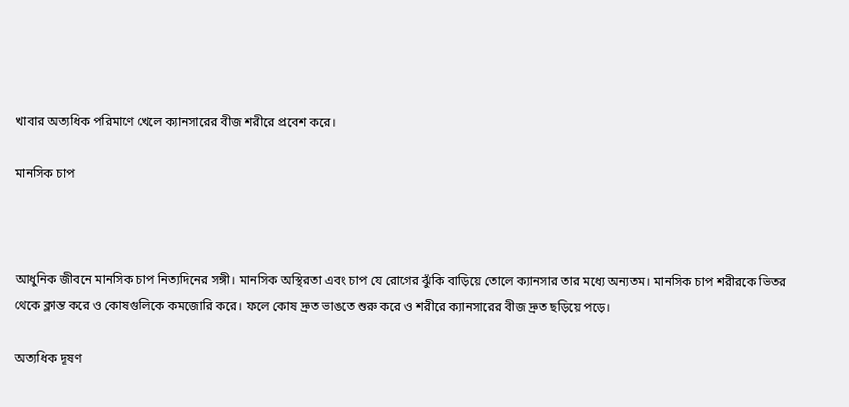খাবার অত্যধিক পরিমাণে খেলে ক্যানসারের বীজ শরীরে প্রবেশ করে।

মানসিক চাপ



আধুনিক জীবনে মানসিক চাপ নিত্যদিনের সঙ্গী। মানসিক অস্থিরতা এবং চাপ যে রোগের ঝুঁকি বাড়িয়ে তোলে ক্যানসার তার মধ্যে অন্যতম। মানসিক চাপ শরীরকে ভিতর থেকে ক্লান্ত করে ও কোষগুলিকে কমজোরি করে। ফলে কোষ দ্রুত ভাঙতে শুরু করে ও শরীরে ক্যানসারের বীজ দ্রুত ছড়িয়ে পড়ে।

অত্যধিক দূষণ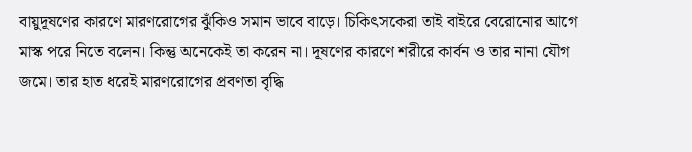বায়ুদূষণের কারণে মারণরোগের ঝুঁকিও সমান ভাবে বাড়ে। চিকিৎসকেরা তাই বাইরে বেরোনোর আগে মাস্ক পরে নিতে বলেন। কিন্তু অনেকেই তা করেন না। দূষণের কারণে শরীরে কার্বন ও তার নানা যৌগ জমে। তার হাত ধরেই মারণরোগের প্রবণতা বৃদ্ধি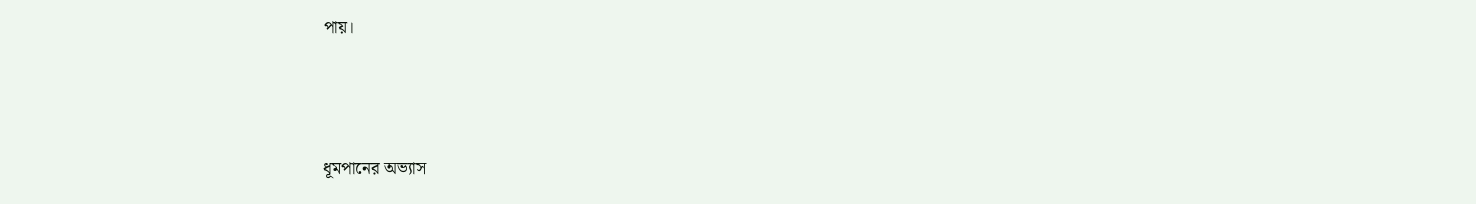পায়।



ধূমপানের অভ্যাস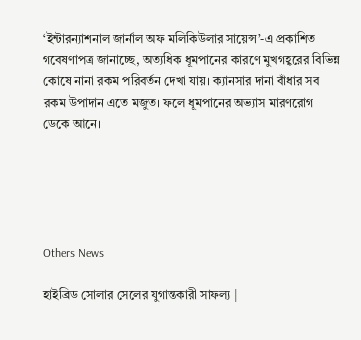‘ইন্টারন্যাশনাল জার্নাল অফ মলিকিউলার সায়েন্স’-এ প্রকাশিত গবেষণাপত্র জানাচ্ছে, অত্যধিক ধূমপানের কারণে মুখগহ্বরের বিভিন্ন কোষে নানা রকম পরিবর্তন দেখা যায়। ক্যানসার দানা বাঁধার সব রকম উপাদান এতে মজুত। ফলে ধূমপানের অভ্যাস মারণরোগ ডেকে আনে।





Others News

হাইব্রিড সোলার সেলের যুগান্তকারী সাফল্য |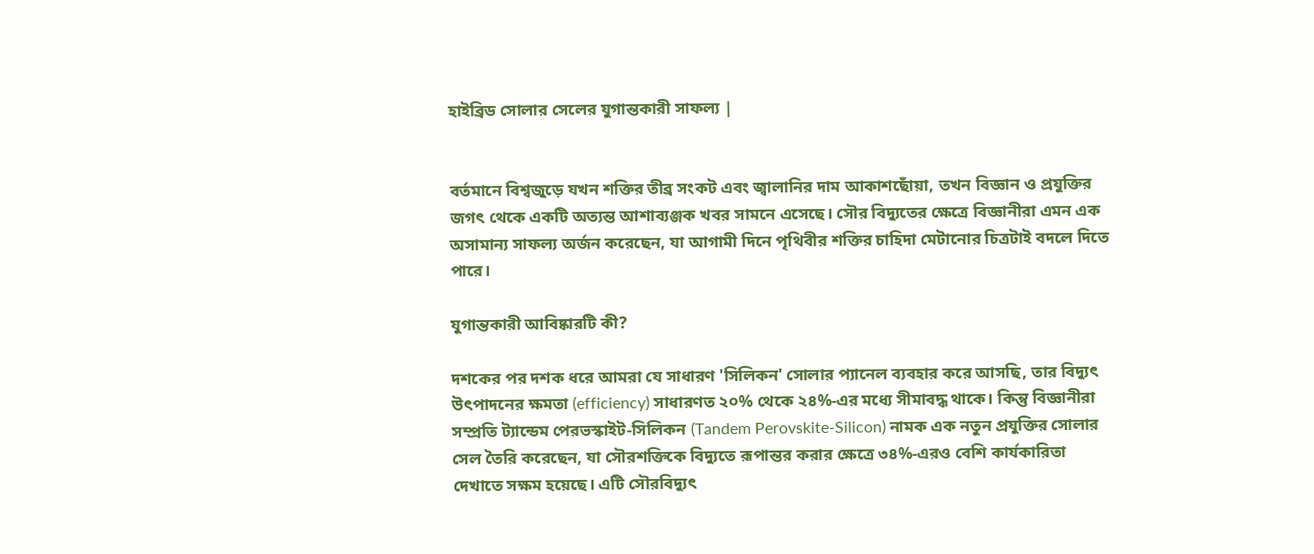হাইব্রিড সোলার সেলের যুগান্তকারী সাফল্য |


বর্তমানে বিশ্বজুড়ে যখন শক্তির তীব্র সংকট এবং জ্বালানির দাম আকাশছোঁয়া, তখন বিজ্ঞান ও প্রযুক্তির জগৎ থেকে একটি অত্যন্ত আশাব্যঞ্জক খবর সামনে এসেছে। সৌর বিদ্যুতের ক্ষেত্রে বিজ্ঞানীরা এমন এক অসামান্য সাফল্য অর্জন করেছেন, যা আগামী দিনে পৃথিবীর শক্তির চাহিদা মেটানোর চিত্রটাই বদলে দিতে পারে।

যুগান্তকারী আবিষ্কারটি কী?

দশকের পর দশক ধরে আমরা যে সাধারণ 'সিলিকন' সোলার প্যানেল ব্যবহার করে আসছি, তার বিদ্যুৎ উৎপাদনের ক্ষমতা (efficiency) সাধারণত ২০% থেকে ২৪%-এর মধ্যে সীমাবদ্ধ থাকে। কিন্তু বিজ্ঞানীরা সম্প্রতি ট্যান্ডেম পেরভস্কাইট-সিলিকন (Tandem Perovskite-Silicon) নামক এক নতুন প্রযুক্তির সোলার সেল তৈরি করেছেন, যা সৌরশক্তিকে বিদ্যুতে রূপান্তর করার ক্ষেত্রে ৩৪%-এরও বেশি কার্যকারিতা দেখাতে সক্ষম হয়েছে। এটি সৌরবিদ্যুৎ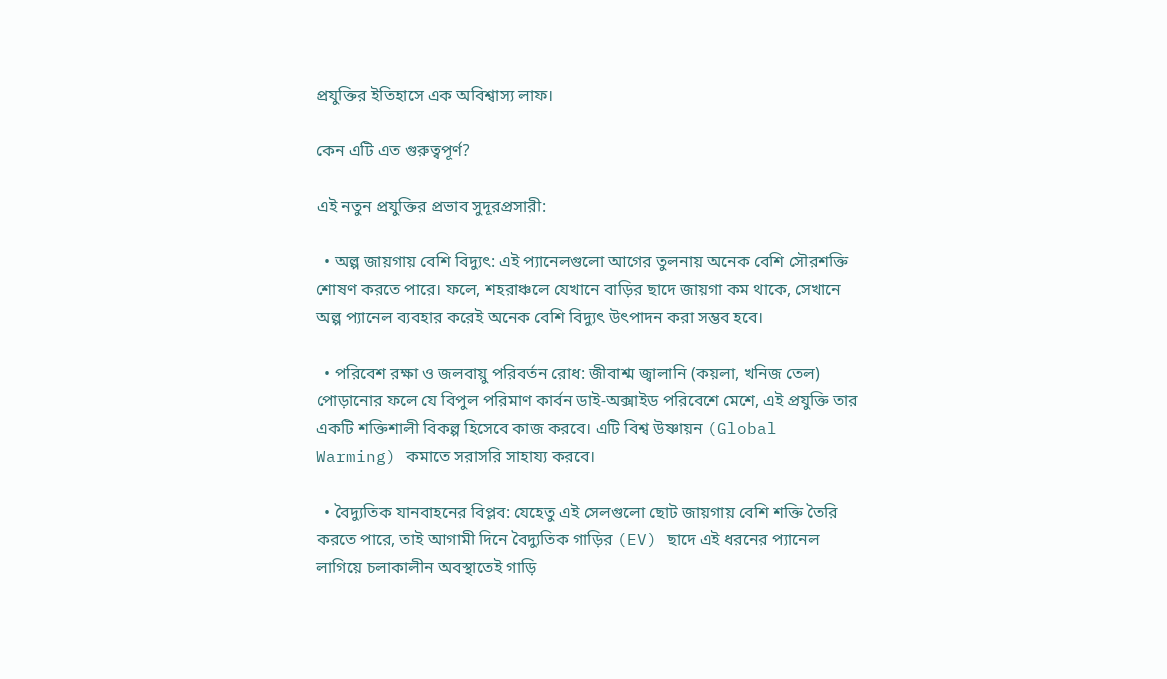প্রযুক্তির ইতিহাসে এক অবিশ্বাস্য লাফ।

কেন এটি এত গুরুত্বপূর্ণ?

এই নতুন প্রযুক্তির প্রভাব সুদূরপ্রসারী:

  • অল্প জায়গায় বেশি বিদ্যুৎ: এই প্যানেলগুলো আগের তুলনায় অনেক বেশি সৌরশক্তি শোষণ করতে পারে। ফলে, শহরাঞ্চলে যেখানে বাড়ির ছাদে জায়গা কম থাকে, সেখানে অল্প প্যানেল ব্যবহার করেই অনেক বেশি বিদ্যুৎ উৎপাদন করা সম্ভব হবে।

  • পরিবেশ রক্ষা ও জলবায়ু পরিবর্তন রোধ: জীবাশ্ম জ্বালানি (কয়লা, খনিজ তেল) পোড়ানোর ফলে যে বিপুল পরিমাণ কার্বন ডাই-অক্সাইড পরিবেশে মেশে, এই প্রযুক্তি তার একটি শক্তিশালী বিকল্প হিসেবে কাজ করবে। এটি বিশ্ব উষ্ণায়ন (Global Warming) কমাতে সরাসরি সাহায্য করবে।

  • বৈদ্যুতিক যানবাহনের বিপ্লব: যেহেতু এই সেলগুলো ছোট জায়গায় বেশি শক্তি তৈরি করতে পারে, তাই আগামী দিনে বৈদ্যুতিক গাড়ির (EV) ছাদে এই ধরনের প্যানেল লাগিয়ে চলাকালীন অবস্থাতেই গাড়ি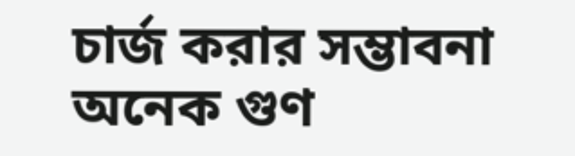চার্জ করার সম্ভাবনা অনেক গুণ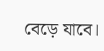বেড়ে যাবে।